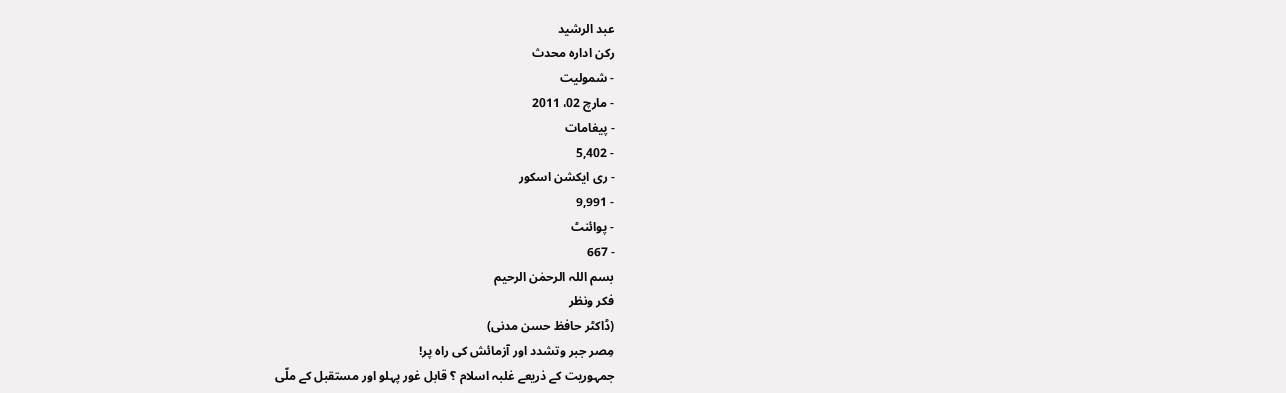عبد الرشید
رکن ادارہ محدث
- شمولیت
- مارچ 02، 2011
- پیغامات
- 5,402
- ری ایکشن اسکور
- 9,991
- پوائنٹ
- 667
بسم اللہ الرحمٰن الرحیم
فکر ونظر
(ڈاکٹر حافظ حسن مدنی)
مِصر جبر وتشدد اور آزمائش کی راہ پر!
جمہوریت کے ذریعے غلبہ اسلام ؟ قابل غور پہلو اور مستقبل کے ملّی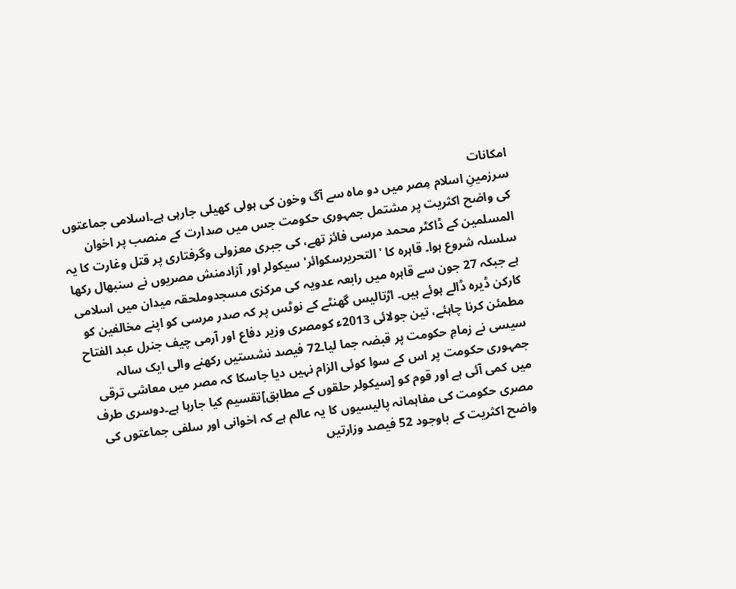امکانات
سرزمینِ اسلام مِصر میں دو ماه سے آگ وخون کی ہولی کھیلی جارہی ہے۔اسلامی جماعتوں کی واضح اکثریت پر مشتمل جمہوری حکومت جس میں صدارت کے منصب پر اخوان المسلمین کے ڈاکٹر محمد مرسی فائز تھے، کی جبری معزولی وگرفتاری پر قتل وغارت کا یہ سلسلہ شروع ہوا۔ قاہرہ کا 'التحریرسکوائر' سیکولر اور آزادمنش مصریوں نے سنبھال رکھا ہے جبکہ 27 جون سے قاہرہ میں رابعہ عدویہ کی مرکزی مسجدوملحقہ میدان میں اسلامی کارکن ڈیرہ ڈالے ہوئے ہیں۔ اڑتالیس گھنٹے کے نوٹس پر کہ صدر مرسی کو اپنے مخالفین کو مطمئن کرنا چاہئے، تین جولائی 2013ء کومصری وزیر دفاع اور آرمی چیف جنرل عبد الفتاح سیسی نے زمامِ حکومت پر قبضہ جما لیا۔72 فیصد نشستیں رکھنے والی ایک سالہ جمہوری حکومت پر اس کے سوا کوئی الزام نہیں دیا جاسکا کہ مصر میں معاشی ترقی میں کمی آئی ہے اور قوم کو [سیکولر حلقوں کے مطابق]تقسیم کیا جارہا ہے۔دوسری طرف مصری حکومت کی مفاہمانہ پالیسیوں کا یہ عالم ہے کہ اخوانی اور سلفی جماعتوں کی واضح اکثریت کے باوجود 52 فیصد وزارتیں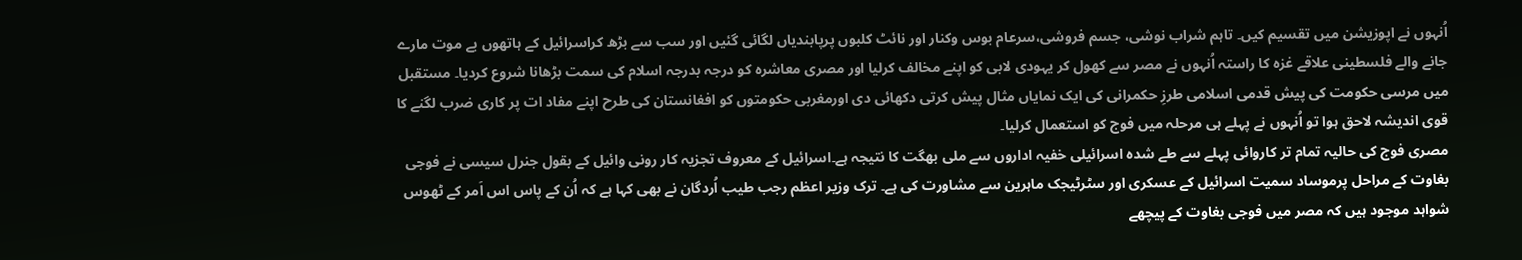اُنہوں نے اپوزیشن میں تقسیم کیں۔ تاہم شراب نوشی، جسم فروشی،سرعام بوس وکنار اور نائٹ کلبوں پرپابندیاں لگائی گئیں اور سب سے بڑھ کراسرائیل کے ہاتھوں بے موت مارے جانے والے فلسطینی علاقے غزہ کا راستہ اُنہوں نے مصر سے کھول کر یہودی لابی کو اپنے مخالف کرلیا اور مصری معاشرہ کو درجہ بدرجہ اسلام کی سمت بڑھانا شروع کردیا۔ مستقبل میں مرسی حکومت کی پیش قدمی اسلامی طرزِ حکمرانی کی ایک نمایاں مثال پیش کرتی دکھائی دی اورمغربی حکومتوں کو افغانستان کی طرح اپنے مفاد ات پر کاری ضرب لگنے کا قوی اندیشہ لاحق ہوا تو اُنہوں نے پہلے ہی مرحلہ میں فوج کو استعمال کرلیا۔
مصری فوج کی حالیہ تمام تر کاروائی پہلے سے طے شدہ اسرائیلی خفیہ اداروں سے ملی بھگت کا نتیجہ ہے۔اسرائیل کے معروف تجزیہ کار رونی وائیل کے بقول جنرل سیسی نے فوجی بغاوت کے مراحل پرموساد سمیت اسرائیل کے عسکری اور سٹرٹیجک ماہرین سے مشاورت کی ہے۔ ترک وزیر اعظم رجب طیب اُردگان نے بھی کہا ہے کہ اُن کے پاس اس اَمر کے ٹھوس شواہد موجود ہیں کہ مصر میں فوجی بغاوت کے پیچھے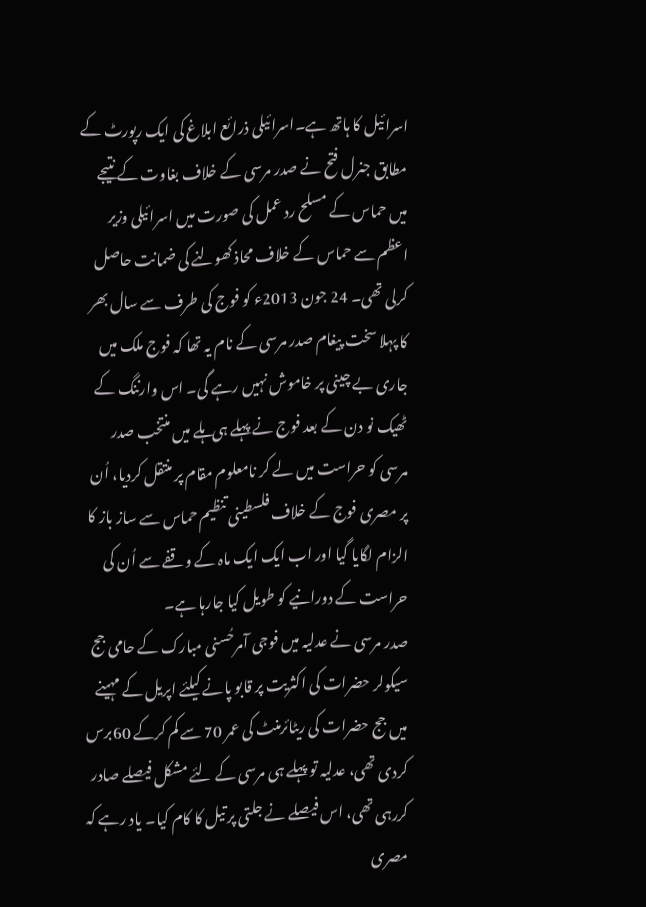اسرائیل کا ہاتھ ہے۔اسرائیلی ذرائع ابلاغ کی ایک رپورٹ کے مطابق جنرل فتح نے صدر مرسی کے خلاف بغاوت کے نتیجے میں حماس کے مسلح رد عمل کی صورت میں اسرائیلی وزیر اعظم سے حماس کے خلاف محاذ کھولنے کی ضمانت حاصل کرلی تھی۔ 24 جون 2013ء کو فوج کی طرف سے سال بھر کا پہلا سخت پیغام صدر مرسی کے نام یہ تھا کہ فوج ملک میں جاری بے چینی پر خاموش نہیں رہے گی۔ اس وارننگ کے ٹھیک نو دن کے بعد فوج نے پہلے ہی ہلے میں منتخب صدر مرسی کو حراست میں لے کر نامعلوم مقام پر منتقل کردیا، اُن پر مصری فوج کے خلاف فلسطینی تنظیم حماس سے ساز باز کا الزام لگایا گیا اور اب ایک ایک ماہ کے وقفے سے اُن کی حراست کے دورانیے کو طویل کیا جارہا ہے۔
صدر مرسی نے عدلیہ میں فوجی آمرحُسنی مبارک کے حامی جج سیکولر حضرات کی اکثریت پر قابو پانے کیلئے اپریل کے مہینے میں جج حضرات کی ریٹائرمنٹ کی عمر 70 سے کم کرکے 60برس کردی تھی، عدلیہ تو پہلے ہی مرسی کے لئے مشکل فیصلے صادر کررہی تھی، اس فیصلے نے جلتی پر تیل کا کام کیا۔ یاد رہے کہ مصری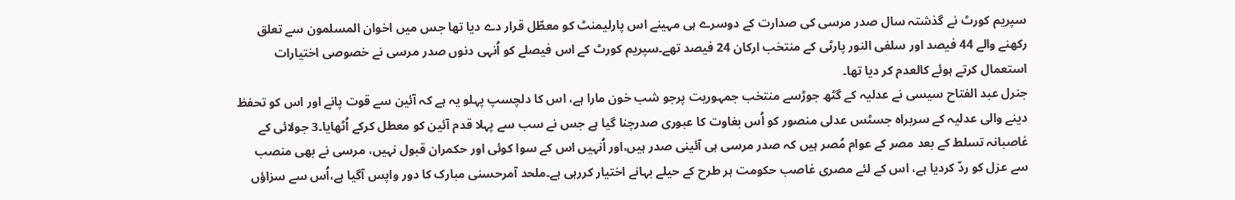سپریم کورٹ نے گذشتہ سال صدر مرسی کی صدارت کے دوسرے ہی مہینے اس پارلیمنٹ کو معطّل قرار دے دیا تھا جس میں اخوان المسلمون سے تعلق رکھنے والے 44 فیصد اور سلفی النور پارٹی کے منتخب ارکان 24 فیصد تھے۔سپریم کورٹ کے اس فیصلے کو اُنہی دنوں صدر مرسی نے خصوصی اختیارات استعمال کرتے ہوئے کالعدم کر دیا تھا۔
جنرل عبد الفتاح سیسی نے عدلیہ کے گٹھ جوڑسے منتخب جمہوریت پرجو شب خون مارا ہے، اس کا دلچسپ پہلو یہ ہے کہ آئین سے قوت پانے اور اس کو تحفظ دینے والی عدلیہ کے سربراہ جسٹس عدلی منصور کو اُس بغاوت کا عبوری صدرچنا گیا ہے جس نے سب سے پہلا قدم آئین کو معطل کرکے اُٹھایا۔3 جولائی کے غاصبانہ تسلط کے بعد مصر کے عوام مُصر ہیں کہ صدر مرسی ہی آئینی صدر ہیں،اور اُنہیں اس کے سوا کوئی اور حکمران قبول نہیں، مرسی نے بھی منصب سے عزل کو ردّ کردیا ہے، اس کے لئے مصری غاصب حکومت ہر طرح کے حیلے بہانے اختیار کررہی ہے۔ملحد آمرحسنی مبارک کا دور واپس آگیا ہے،اُس سے سزاؤں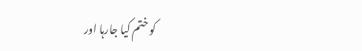کو ختم کیا جارہا اور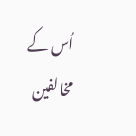اُس کے مخالفین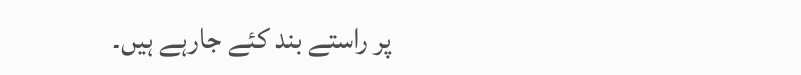پر راستے بند کئے جارہے ہیں۔